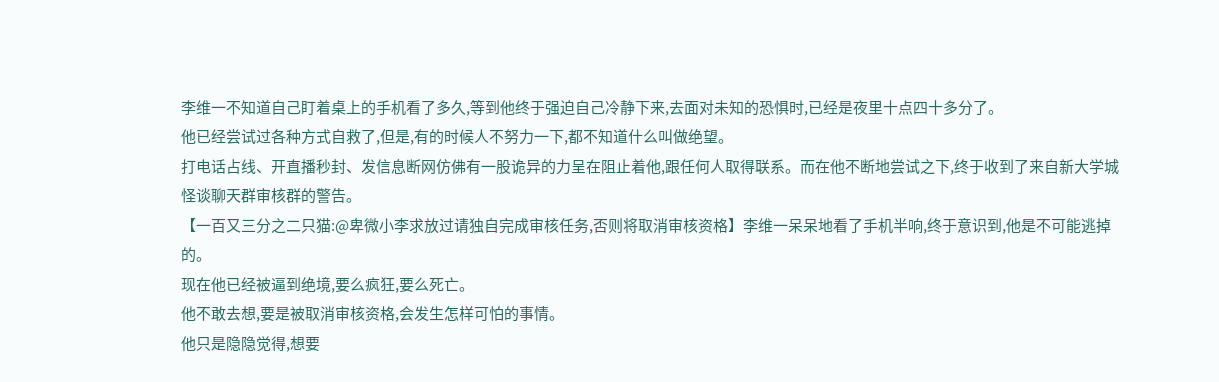李维一不知道自己盯着桌上的手机看了多久,等到他终于强迫自己冷静下来,去面对未知的恐惧时,已经是夜里十点四十多分了。
他已经尝试过各种方式自救了,但是,有的时候人不努力一下,都不知道什么叫做绝望。
打电话占线、开直播秒封、发信息断网仿佛有一股诡异的力呈在阻止着他,跟任何人取得联系。而在他不断地尝试之下,终于收到了来自新大学城怪谈聊天群审核群的警告。
【一百又三分之二只猫:@卑微小李求放过请独自完成审核任务,否则将取消审核资格】李维一呆呆地看了手机半响,终于意识到,他是不可能逃掉的。
现在他已经被逼到绝境,要么疯狂,要么死亡。
他不敢去想,要是被取消审核资格,会发生怎样可怕的事情。
他只是隐隐觉得,想要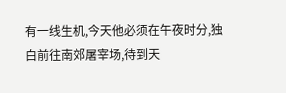有一线生机,今天他必须在午夜时分,独白前往南郊屠宰场,待到天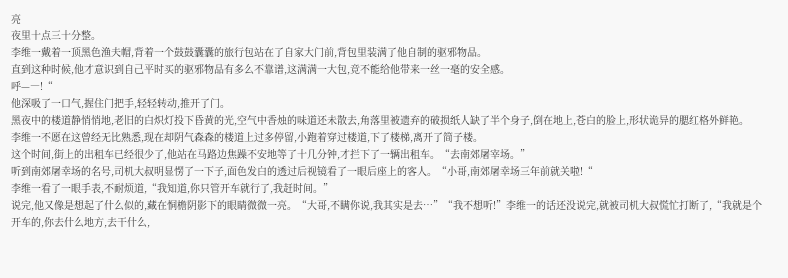亮
夜里十点三十分整。
李维一戴着一顶黑色渔夫帽,背着一个鼓鼓囊囊的旅行包站在了自家大门前,背包里装满了他自制的驱邪物品。
直到这种时候,他才意识到自己平时买的驱邪物品有多么不靠谱,这满满一大包,竞不能给他带来一丝一毫的安全感。
呼—―!“
他深吸了一口气,握住门把手,轻轻转动,推开了门。
黑夜中的楼道静悄悄地,老旧的白炽灯投下昏黄的光,空气中香烛的味道还未散去,角落里被遗弃的破损纸人缺了半个身子,倒在地上,苍白的脸上,形状诡异的腮红格外鲜艳。
李维一不愿在这曾经无比熟悉,现在却阴气森森的楼道上过多停留,小跑着穿过楼道,下了楼梯,离开了简子楼。
这个时间,街上的出租车已经很少了,他站在马路边焦躁不安地等了十几分钟,才拦下了一辆出租车。“去南郊屠宰场。”
听到南郊屠幸场的名号,司机大叔明显愣了一下子,面色发白的透过后视镜看了一眼后座上的客人。“小哥,南郊屠幸场三年前就关啦!“
李维一看了一眼手表,不耐烦道,“我知道,你只管开车就行了,我赶时间。”
说完,他又像是想起了什么似的,藏在恫檐阴影下的眼睛微微一亮。“大哥,不瞒你说,我其实是去…”“我不想听!”李维一的话还没说完,就被司机大叔慌忙打断了,“我就是个开车的,你去什么地方,去干什么,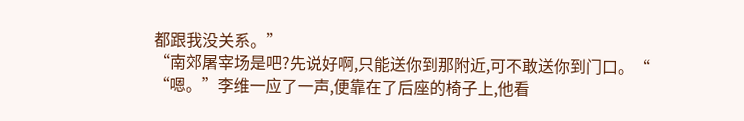都跟我没关系。”
“南郊屠宰场是吧?先说好啊,只能送你到那附近,可不敢送你到门口。“
“嗯。”李维一应了一声,便靠在了后座的椅子上,他看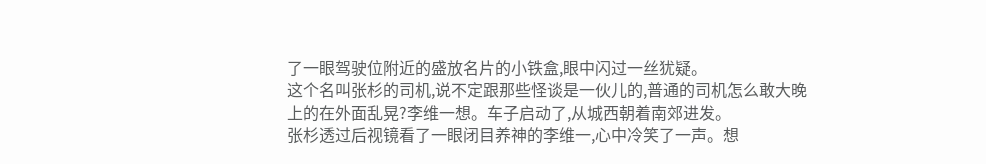了一眼驾驶位附近的盛放名片的小铁盒,眼中闪过一丝犹疑。
这个名叫张杉的司机,说不定跟那些怪谈是一伙儿的,普通的司机怎么敢大晚上的在外面乱晃?李维一想。车子启动了,从城西朝着南郊进发。
张杉透过后视镜看了一眼闭目养神的李维一,心中冷笑了一声。想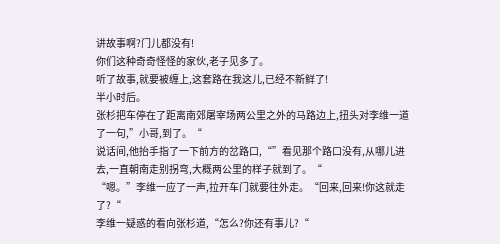讲故事啊?门儿都没有!
你们这种奇奇怪怪的家伙,老子见多了。
听了故事,就要被缠上,这套路在我这儿,已经不新鲜了!
半小时后。
张杉把车停在了距离南郊屠宰场两公里之外的马路边上,扭头对李维一道了一句,”小哥,到了。“
说话间,他抬手指了一下前方的岔路口,“”看见那个路口没有,从哪儿进去,一直朝南走别拐弯,大概两公里的样子就到了。“
“嗯。”李维一应了一声,拉开车门就要往外走。“回来,回来!你这就走了?“
李维一疑惑的看向张杉道,“怎么?你还有事儿?“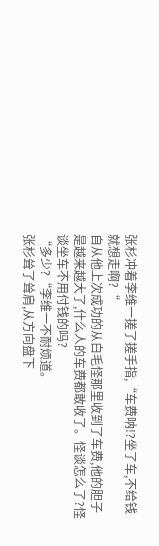张杉冲着李维一搓了搓手指,“车费呐!?坐了车,不给钱就想走啊?“
自从他上次成功的从白毛怪那里收到了车费,他的胆子是越来越大了,什么人的车费都敢收了。怪谈怎么了?怪谈坐车不用付钱的吗?
“多少?“李维一不耐烦道。
张杉耸了耸肩,从方向盘下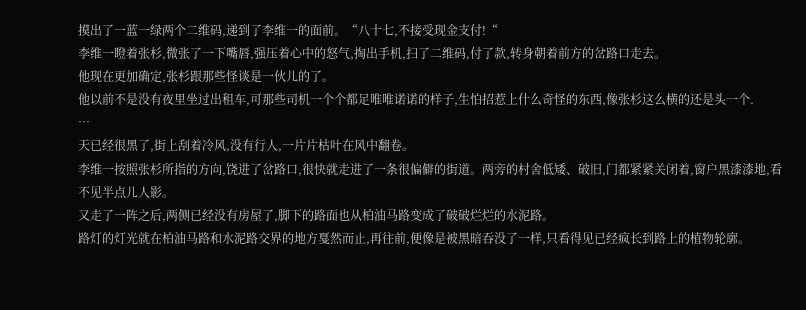摸出了一蓝一绿两个二维码,递到了李维一的面前。“八十七,不接受现金支付!“
李维一瞪着张杉,微张了一下嘴唇,强压着心中的怒气,掏出手机,扫了二维码,付了款,转身朝着前方的岔路口走去。
他现在更加确定,张杉跟那些怪谈是一伙儿的了。
他以前不是没有夜里坐过出租车,可那些司机一个个都足唯唯诺诺的样子,生怕招惹上什么奇怪的东西,像张杉这么横的还是头一个.
…
天已经很黑了,街上刮着冷风,没有行人,一片片枯叶在风中翻卷。
李维一按照张杉所指的方向,饶进了岔路口,很快就走进了一条很偏僻的街道。两旁的村舍低矮、破旧,门都紧紧关闭着,窗户黑漆漆地,看不见半点儿人影。
又走了一阵之后,两侧已经没有房屋了,脚下的路面也从柏油马路变成了破破烂烂的水泥路。
路灯的灯光就在柏油马路和水泥路交界的地方戛然而止,再往前,便像是被黑暗吞没了一样,只看得见已经疯长到路上的植物轮廓。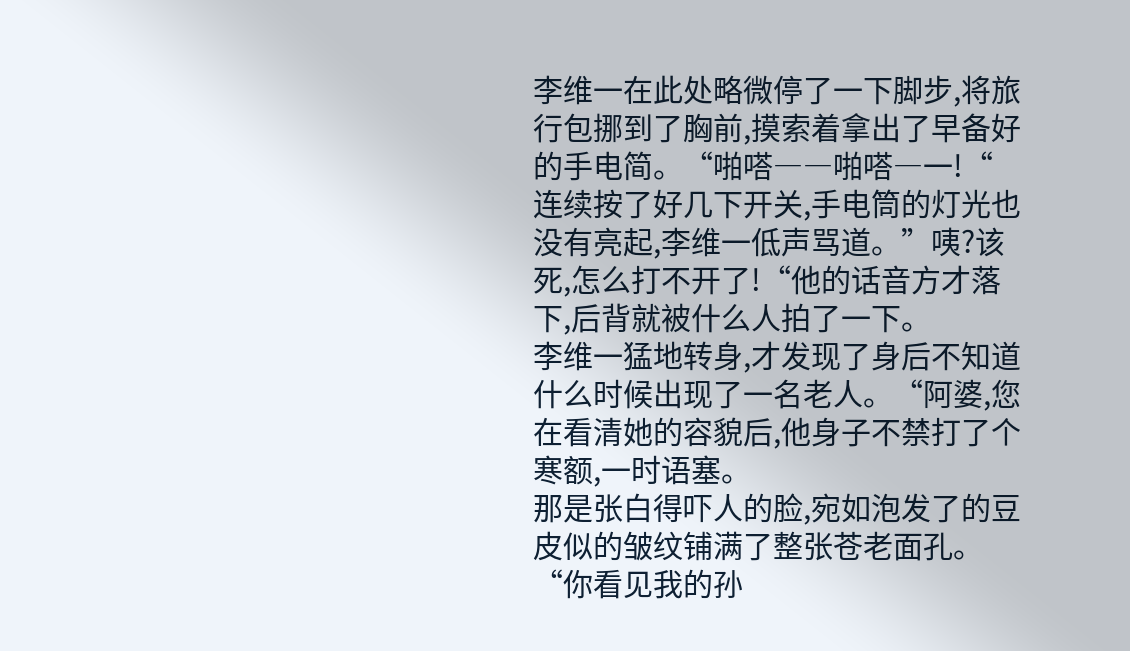李维一在此处略微停了一下脚步,将旅行包挪到了胸前,摸索着拿出了早备好的手电简。“啪嗒――啪嗒―一!“
连续按了好几下开关,手电筒的灯光也没有亮起,李维一低声骂道。”咦?该死,怎么打不开了!“他的话音方才落下,后背就被什么人拍了一下。
李维一猛地转身,才发现了身后不知道什么时候出现了一名老人。“阿婆,您
在看清她的容貌后,他身子不禁打了个寒额,一时语塞。
那是张白得吓人的脸,宛如泡发了的豆皮似的皱纹铺满了整张苍老面孔。
“你看见我的孙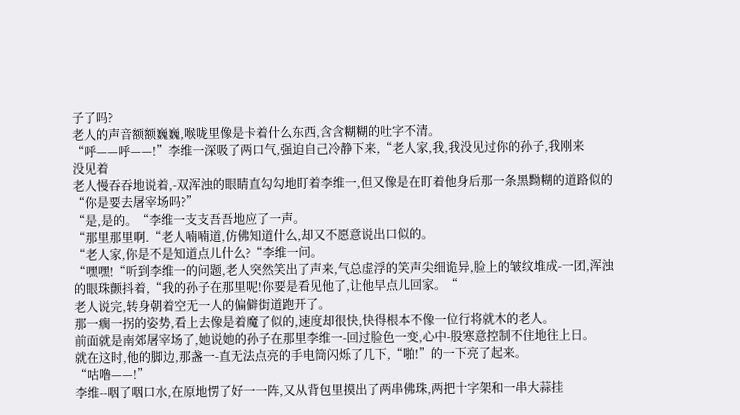子了吗?
老人的声音额额巍巍,喉咙里像是卡着什么东西,含含糊糊的吐字不清。
“呼——呼——!”李维一深吸了两口气,强迫自己冷静下来,“老人家,我,我没见过你的孙子,我刚来
没见着
老人慢吞吞地说着,-双浑浊的眼睛直勾勾地盯着李维一,但又像是在盯着他身后那一条黑黝糊的道路似的
“你是要去屠宰场吗?”
“是,是的。“李维一支支吾吾地应了一声。
“那里那里啊.“老人喃喃道,仿佛知道什么,却又不愿意说出口似的。
“老人家,你是不是知道点儿什么?“李维一问。
“嘿嘿!“听到李维一的问题,老人突然笑出了声来,气总虚浮的笑声尖细诡异,脸上的皱纹堆成-一团,浑浊
的眼珠颤抖着,“我的孙子在那里呢!你要是看见他了,让他早点儿回家。“
老人说完,转身朝着空无一人的偏僻街道跑开了。
那一瘸一拐的姿势,看上去像是着魔了似的,速度却很快,快得根本不像一位行将就木的老人。
前面就是南郊屠宰场了,她说她的孙子在那里李维一-回过脸色一变,心中-股寒意控制不住地往上日。
就在这时,他的脚边,那盏一-直无法点亮的手电筒闪烁了几下,“啪!”的一下亮了起来。
“咕噜——!”
李维--咽了咽口水,在原地愣了好一一阵,又从背包里摸出了两串佛珠,两把十字架和一串大蒜挂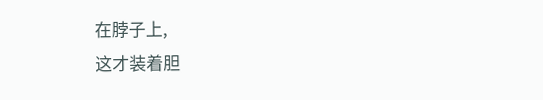在脖子上,
这才装着胆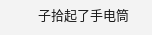子拾起了手电筒